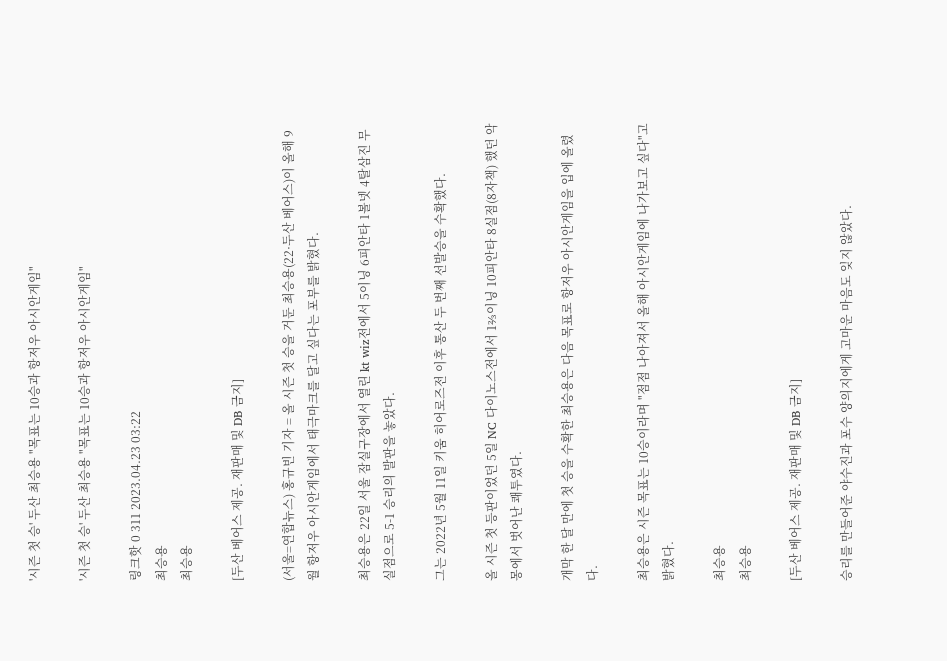'시즌 첫 승' 두산 최승용 "목표는 10승과 항저우 아시안게임"

'시즌 첫 승' 두산 최승용 "목표는 10승과 항저우 아시안게임"

링크핫 0 311 2023.04.23 03:22
최승용
최승용

[두산 베어스 제공. 재판매 및 DB 금지]

(서울=연합뉴스) 홍규빈 기자 = 올 시즌 첫 승을 거둔 최승용(22·두산 베어스)이 올해 9월 항저우 아시안게임에서 태극마크를 달고 싶다는 포부를 밝혔다.

최승용은 22일 서울 잠실구장에서 열린 kt wiz전에서 5이닝 6피안타 1볼넷 4탈삼진 무실점으로 5-1 승리의 발판을 놓았다.

그는 2022년 5월 11일 키움 히어로즈전 이후 통산 두 번째 선발승을 수확했다.

올 시즌 첫 등판이었던 5일 NC 다이노스전에서 1⅔이닝 10피안타 8실점(8자책) 했던 악몽에서 벗어난 쾌투였다.

개막 한 달 만에 첫 승을 수확한 최승용은 다음 목표로 항저우 아시안게임을 입에 올렸다.

최승용은 시즌 목표는 10승이라며 "점점 나아져서 올해 아시안게임에 나가보고 싶다"고 밝혔다.

최승용
최승용

[두산 베어스 제공. 재판매 및 DB 금지]

승리를 만들어준 야수진과 포수 양의지에게 고마운 마음도 잊지 않았다.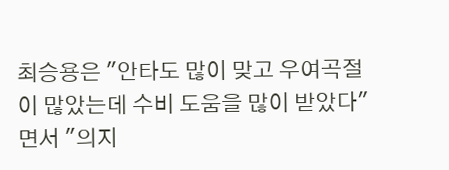최승용은 "안타도 많이 맞고 우여곡절이 많았는데 수비 도움을 많이 받았다"면서 "의지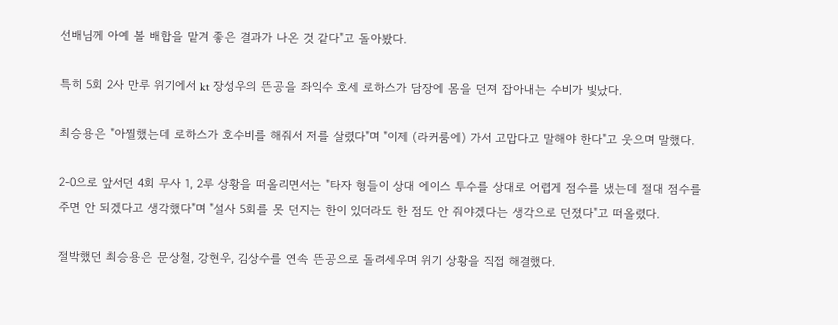선배님께 아예 볼 배합을 맡겨 좋은 결과가 나온 것 같다"고 돌아봤다.

특히 5회 2사 만루 위기에서 kt 장성우의 뜬공을 좌익수 호세 로하스가 담장에 몸을 던져 잡아내는 수비가 빛났다.

최승용은 "아찔했는데 로하스가 호수비를 해줘서 저를 살렸다"며 "이제 (라커룸에) 가서 고맙다고 말해야 한다"고 웃으며 말했다.

2-0으로 앞서던 4회 무사 1, 2루 상황을 떠올리면서는 "타자 형들이 상대 에이스 투수를 상대로 어렵게 점수를 냈는데 절대 점수를 주면 안 되겠다고 생각했다"며 "설사 5회를 못 던지는 한이 있더라도 한 점도 안 줘야겠다는 생각으로 던졌다"고 떠올렸다.

절박했던 최승용은 문상철, 강현우, 김상수를 연속 뜬공으로 돌려세우며 위기 상황을 직접 해결했다.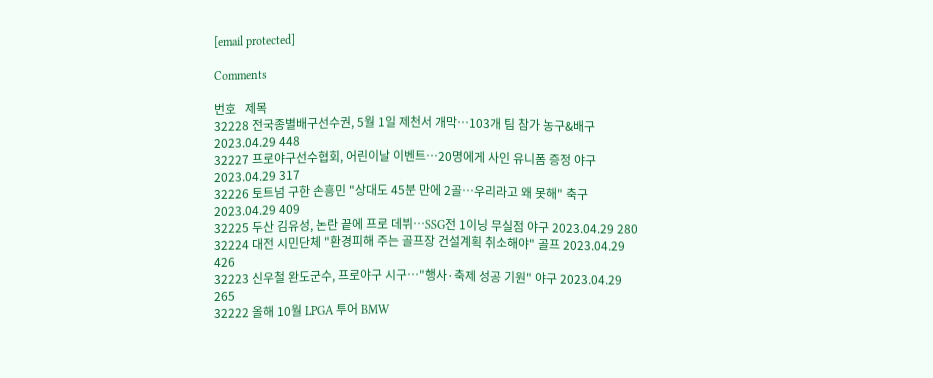[email protected]

Comments

번호   제목
32228 전국종별배구선수권, 5월 1일 제천서 개막…103개 팀 참가 농구&배구 2023.04.29 448
32227 프로야구선수협회, 어린이날 이벤트…20명에게 사인 유니폼 증정 야구 2023.04.29 317
32226 토트넘 구한 손흥민 "상대도 45분 만에 2골…우리라고 왜 못해" 축구 2023.04.29 409
32225 두산 김유성, 논란 끝에 프로 데뷔…SSG전 1이닝 무실점 야구 2023.04.29 280
32224 대전 시민단체 "환경피해 주는 골프장 건설계획 취소해야" 골프 2023.04.29 426
32223 신우철 완도군수, 프로야구 시구…"행사·축제 성공 기원" 야구 2023.04.29 265
32222 올해 10월 LPGA 투어 BMW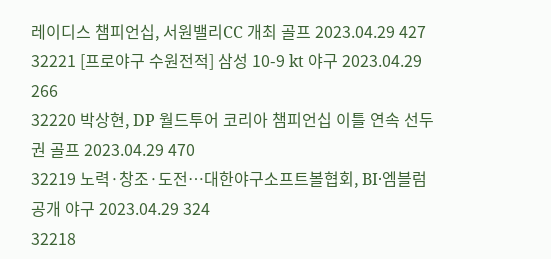레이디스 챔피언십, 서원밸리CC 개최 골프 2023.04.29 427
32221 [프로야구 수원전적] 삼성 10-9 kt 야구 2023.04.29 266
32220 박상현, DP 월드투어 코리아 챔피언십 이틀 연속 선두권 골프 2023.04.29 470
32219 노력·창조·도전…대한야구소프트볼협회, BI·엠블럼 공개 야구 2023.04.29 324
32218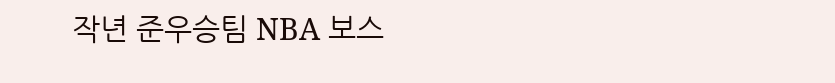작년 준우승팀 NBA 보스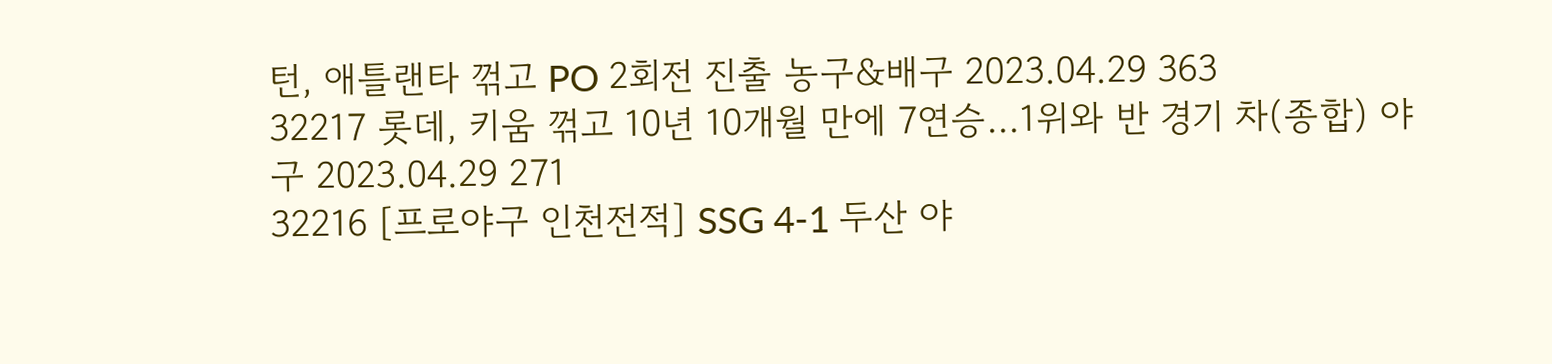턴, 애틀랜타 꺾고 PO 2회전 진출 농구&배구 2023.04.29 363
32217 롯데, 키움 꺾고 10년 10개월 만에 7연승…1위와 반 경기 차(종합) 야구 2023.04.29 271
32216 [프로야구 인천전적] SSG 4-1 두산 야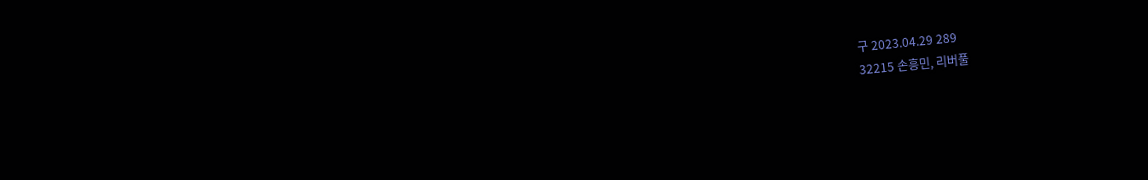구 2023.04.29 289
32215 손흥민, 리버풀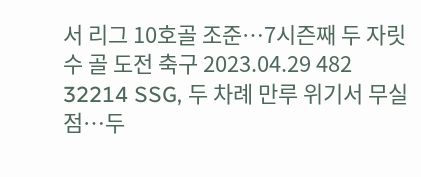서 리그 10호골 조준…7시즌째 두 자릿수 골 도전 축구 2023.04.29 482
32214 SSG, 두 차례 만루 위기서 무실점…두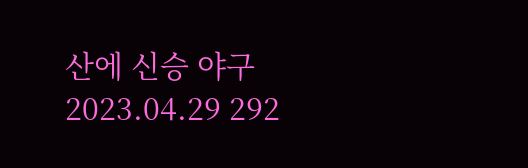산에 신승 야구 2023.04.29 292